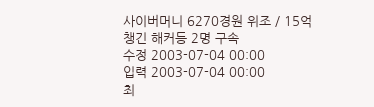사이버머니 6270경원 위조 / 15억 챙긴 해커등 2명 구속
수정 2003-07-04 00:00
입력 2003-07-04 00:00
최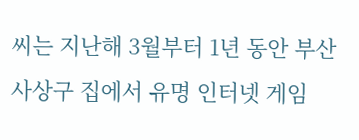씨는 지난해 3월부터 1년 동안 부산 사상구 집에서 유명 인터넷 게임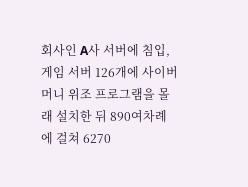회사인 A사 서버에 침입,게임 서버 126개에 사이버머니 위조 프로그램을 몰래 설치한 뒤 890여차례에 걸쳐 6270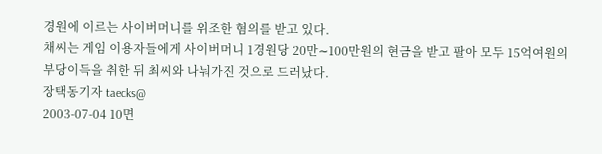경원에 이르는 사이버머니를 위조한 혐의를 받고 있다.
채씨는 게임 이용자들에게 사이버머니 1경원당 20만∼100만원의 현금을 받고 팔아 모두 15억여원의 부당이득을 취한 뒤 최씨와 나눠가진 것으로 드러났다.
장택동기자 taecks@
2003-07-04 10면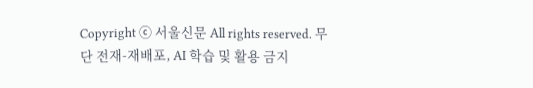Copyright ⓒ 서울신문 All rights reserved. 무단 전재-재배포, AI 학습 및 활용 금지